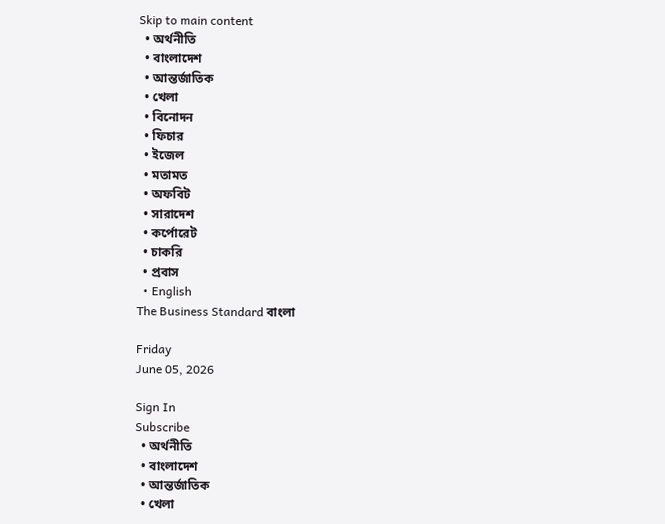Skip to main content
  • অর্থনীতি
  • বাংলাদেশ
  • আন্তর্জাতিক
  • খেলা
  • বিনোদন
  • ফিচার
  • ইজেল
  • মতামত
  • অফবিট
  • সারাদেশ
  • কর্পোরেট
  • চাকরি
  • প্রবাস
  • English
The Business Standard বাংলা

Friday
June 05, 2026

Sign In
Subscribe
  • অর্থনীতি
  • বাংলাদেশ
  • আন্তর্জাতিক
  • খেলা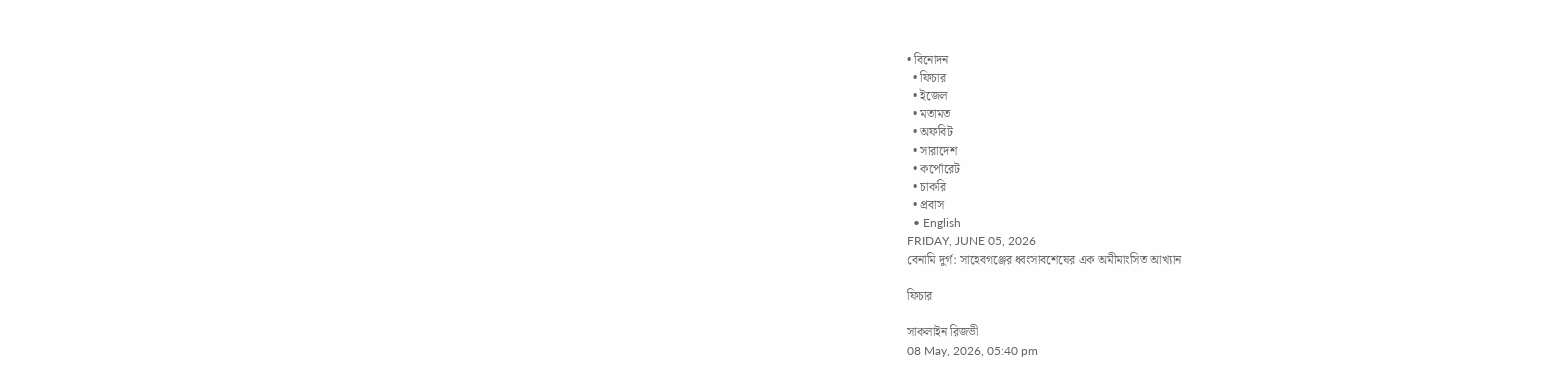• বিনোদন
  • ফিচার
  • ইজেল
  • মতামত
  • অফবিট
  • সারাদেশ
  • কর্পোরেট
  • চাকরি
  • প্রবাস
  • English
FRIDAY, JUNE 05, 2026
বেনামি দুর্গ: সাহেবগঞ্জের ধ্বংসাবশেষের এক অমীমাংসিত আখ্যান

ফিচার

সাকলাইন রিজভী
08 May, 2026, 05:40 pm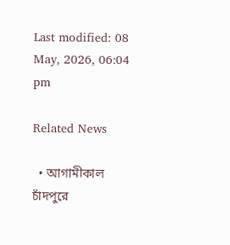Last modified: 08 May, 2026, 06:04 pm

Related News

  • আগামীকাল চাঁদপুরে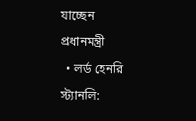যাচ্ছেন প্রধানমন্ত্রী
  • লর্ড হেনরি স্ট্যানলি: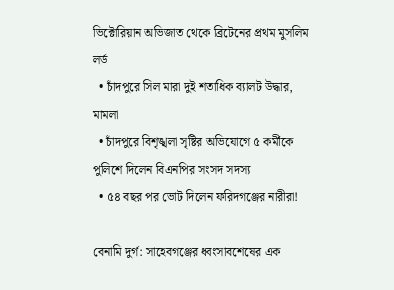ভিক্টোরিয়ান অভিজাত থেকে ব্রিটেনের প্রথম মুসলিম লর্ড
  • চাঁদপুরে সিল মারা দুই শতাধিক ব্যালট উদ্ধার, মামলা
  • চাঁদপুরে বিশৃঙ্খলা সৃষ্টির অভিযোগে ৫ কর্মীকে পুলিশে দিলেন বিএনপির সংসদ সদস্য
  • ৫৪ বছর পর ভোট দিলেন ফরিদগঞ্জের নারীরা!

বেনামি দুর্গ: সাহেবগঞ্জের ধ্বংসাবশেষের এক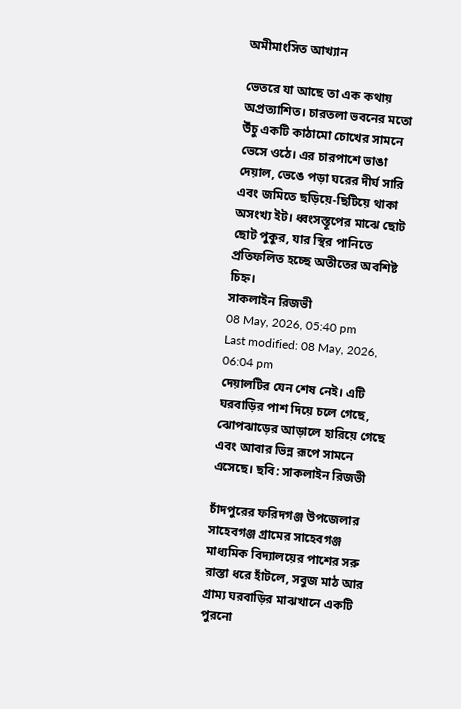অমীমাংসিত আখ্যান

ভেতরে যা আছে তা এক কথায় অপ্রত্যাশিত। চারতলা ভবনের মতো উঁচু একটি কাঠামো চোখের সামনে ভেসে ওঠে। এর চারপাশে ভাঙা দেয়াল, ভেঙে পড়া ঘরের দীর্ঘ সারি এবং জমিতে ছড়িয়ে-ছিটিয়ে থাকা অসংখ্য ইট। ধ্বংসস্তূপের মাঝে ছোট ছোট পুকুর, যার স্থির পানিতে প্রতিফলিত হচ্ছে অতীতের অবশিষ্ট চিহ্ন।
সাকলাইন রিজভী
08 May, 2026, 05:40 pm
Last modified: 08 May, 2026, 06:04 pm
দেয়ালটির যেন শেষ নেই। এটি ঘরবাড়ির পাশ দিয়ে চলে গেছে, ঝোপঝাড়ের আড়ালে হারিয়ে গেছে এবং আবার ভিন্ন রূপে সামনে এসেছে। ছবি: সাকলাইন রিজভী

চাঁদপুরের ফরিদগঞ্জ উপজেলার সাহেবগঞ্জ গ্রামের সাহেবগঞ্জ মাধ্যমিক বিদ্যালয়ের পাশের সরু রাস্তা ধরে হাঁটলে, সবুজ মাঠ আর গ্রাম্য ঘরবাড়ির মাঝখানে একটি পুরনো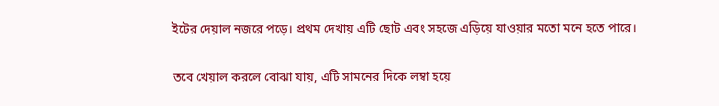ইটের দেয়াল নজরে পড়ে। প্রথম দেখায় এটি ছোট এবং সহজে এড়িয়ে যাওয়ার মতো মনে হতে পারে।

তবে খেয়াল করলে বোঝা যায়, এটি সামনের দিকে লম্বা হয়ে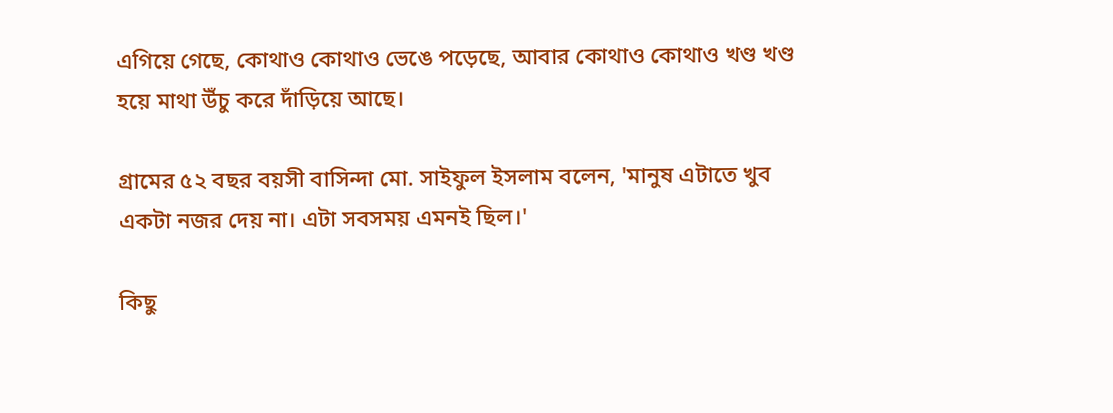এগিয়ে গেছে, কোথাও কোথাও ভেঙে পড়েছে, আবার কোথাও কোথাও খণ্ড খণ্ড হয়ে মাথা উঁচু করে দাঁড়িয়ে আছে।

গ্রামের ৫২ বছর বয়সী বাসিন্দা মো. সাইফুল ইসলাম বলেন, 'মানুষ এটাতে খুব একটা নজর দেয় না। এটা সবসময় এমনই ছিল।'

কিছু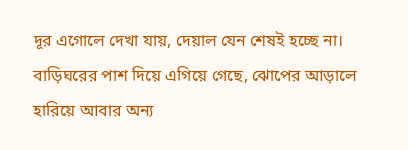দূর এগোলে দেখা যায়, দেয়াল যেন শেষই হচ্ছে না। বাড়িঘরের পাশ দিয়ে এগিয়ে গেছে, ঝোপের আড়ালে হারিয়ে আবার অন্য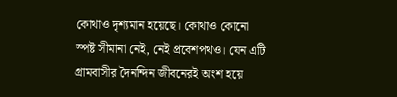কোথাও দৃশ্যমান হয়েছে। কোথাও কোনো স্পষ্ট সীমানা নেই, নেই প্রবেশপথও। যেন এটি গ্রামবাসীর দৈনন্দিন জীবনেরই অংশ হয়ে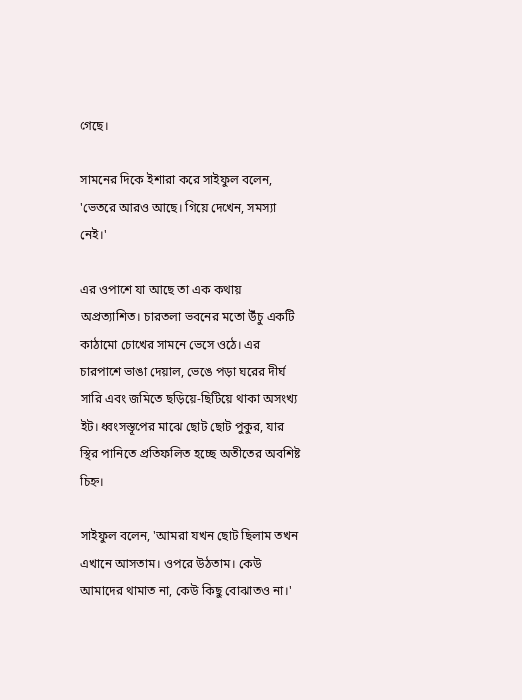গেছে।

সামনের দিকে ইশারা করে সাইফুল বলেন, 'ভেতরে আরও আছে। গিয়ে দেখেন, সমস্যা নেই।'

এর ওপাশে যা আছে তা এক কথায় অপ্রত্যাশিত। চারতলা ভবনের মতো উঁচু একটি কাঠামো চোখের সামনে ভেসে ওঠে। এর চারপাশে ভাঙা দেয়াল, ভেঙে পড়া ঘরের দীর্ঘ সারি এবং জমিতে ছড়িয়ে-ছিটিয়ে থাকা অসংখ্য ইট। ধ্বংসস্তূপের মাঝে ছোট ছোট পুকুর, যার স্থির পানিতে প্রতিফলিত হচ্ছে অতীতের অবশিষ্ট চিহ্ন।

সাইফুল বলেন, 'আমরা যখন ছোট ছিলাম তখন এখানে আসতাম। ওপরে উঠতাম। কেউ আমাদের থামাত না, কেউ কিছু বোঝাতও না।'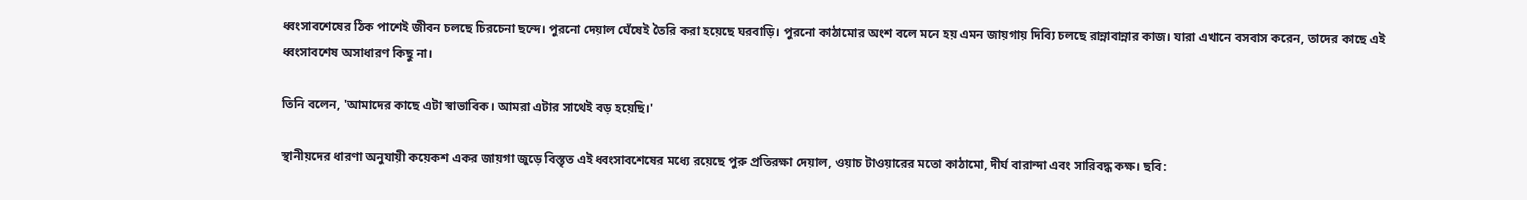ধ্বংসাবশেষের ঠিক পাশেই জীবন চলছে চিরচেনা ছন্দে। পুরনো দেয়াল ঘেঁষেই তৈরি করা হয়েছে ঘরবাড়ি। পুরনো কাঠামোর অংশ বলে মনে হয় এমন জায়গায় দিব্যি চলছে রান্নাবান্নার কাজ। যারা এখানে বসবাস করেন, তাদের কাছে এই ধ্বংসাবশেষ অসাধারণ কিছু না।

তিনি বলেন, 'আমাদের কাছে এটা স্বাভাবিক। আমরা এটার সাথেই বড় হয়েছি।'

স্থানীয়দের ধারণা অনুযায়ী কয়েকশ একর জায়গা জুড়ে বিস্তৃত এই ধ্বংসাবশেষের মধ্যে রয়েছে পুরু প্রতিরক্ষা দেয়াল, ওয়াচ টাওয়ারের মতো কাঠামো, দীর্ঘ বারান্দা এবং সারিবদ্ধ কক্ষ। ছবি: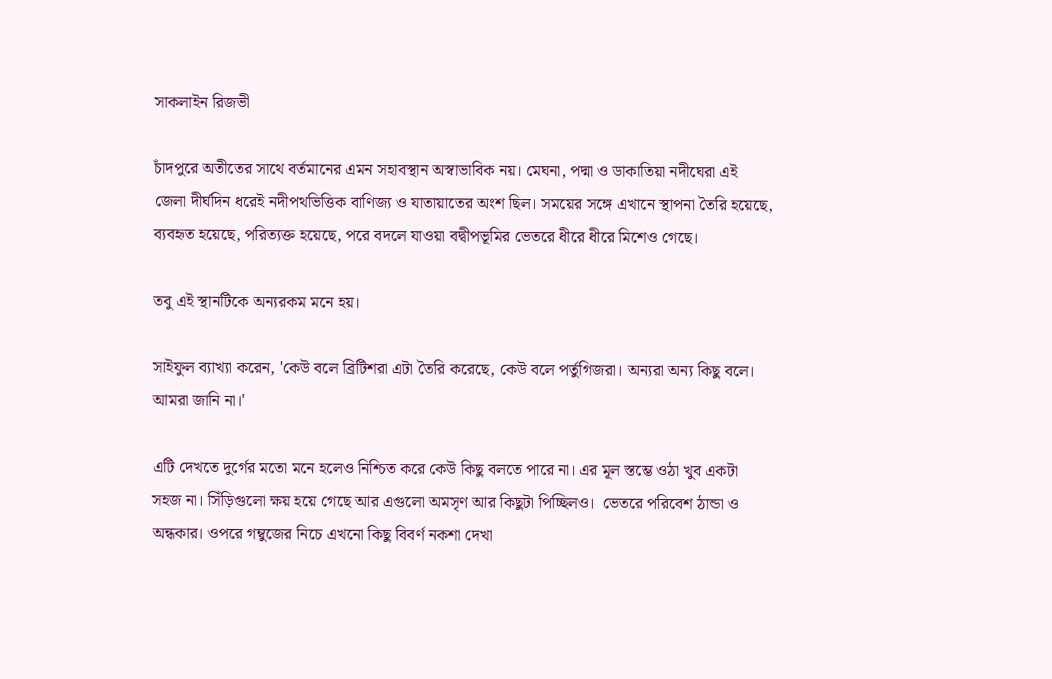সাকলাইন রিজভী

চাঁদপুরে অতীতের সাথে বর্তমানের এমন সহাবস্থান অস্বাভাবিক নয়। মেঘনা, পদ্মা ও ডাকাতিয়া নদীঘেরা এই জেলা দীর্ঘদিন ধরেই নদীপথভিত্তিক বাণিজ্য ও যাতায়াতের অংশ ছিল। সময়ের সঙ্গে এখানে স্থাপনা তৈরি হয়েছে, ব্যবহৃত হয়েছে, পরিত্যক্ত হয়েছে, পরে বদলে যাওয়া বদ্বীপভূমির ভেতরে ধীরে ধীরে মিশেও গেছে।

তবু এই স্থানটিকে অন্যরকম মনে হয়।

সাইফুল ব্যাখ্যা করেন, 'কেউ বলে ব্রিটিশরা এটা তৈরি করেছে, কেউ বলে পর্তুগিজরা। অন্যরা অন্য কিছু বলে। আমরা জানি না।'

এটি দেখতে দুর্গের মতো মনে হলেও নিশ্চিত করে কেউ কিছু বলতে পারে না। এর মূল স্তম্ভে ওঠা খুব একটা সহজ না। সিঁড়িগুলো ক্ষয় হয়ে গেছে আর এগুলো অমসৃণ আর কিছুটা পিচ্ছিলও।  ভেতরে পরিবেশ ঠান্ডা ও অন্ধকার। ওপরে গম্বুজের নিচে এখনো কিছু বিবর্ণ নকশা দেখা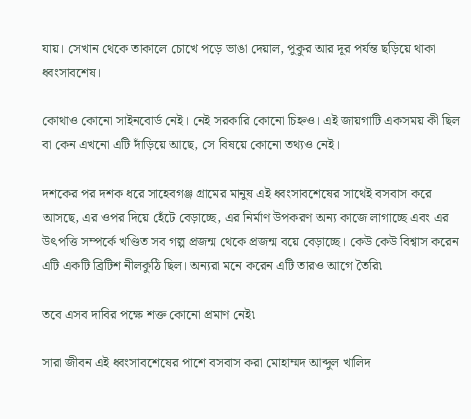যায়। সেখান থেকে তাকালে চোখে পড়ে ভাঙা দেয়াল, পুকুর আর দূর পর্যন্ত ছড়িয়ে থাকা ধ্বংসাবশেষ।

কোথাও কোনো সাইনবোর্ড নেই। নেই সরকারি কোনো চিহ্নও। এই জায়গাটি একসময় কী ছিল বা কেন এখনো এটি দাঁড়িয়ে আছে, সে বিষয়ে কোনো তথ্যও নেই।

দশকের পর দশক ধরে সাহেবগঞ্জ গ্রামের মানুষ এই ধ্বংসাবশেষের সাথেই বসবাস করে আসছে, এর ওপর দিয়ে হেঁটে বেড়াচ্ছে, এর নির্মাণ উপকরণ অন্য কাজে লাগাচ্ছে এবং এর উৎপত্তি সম্পর্কে খণ্ডিত সব গল্প প্রজন্ম থেকে প্রজন্ম বয়ে বেড়াচ্ছে। কেউ কেউ বিশ্বাস করেন এটি একটি ব্রিটিশ নীলকুঠি ছিল। অন্যরা মনে করেন এটি তারও আগে তৈরি৷

তবে এসব দাবির পক্ষে শক্ত কোনো প্রমাণ নেই৷

সারা জীবন এই ধ্বংসাবশেষের পাশে বসবাস করা মোহাম্মদ আব্দুল খালিদ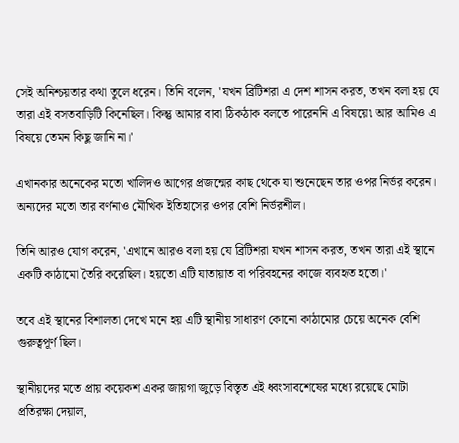সেই অনিশ্চয়তার কথা তুলে ধরেন। তিনি বলেন, 'যখন ব্রিটিশরা এ দেশ শাসন করত, তখন বলা হয় যে তারা এই বসতবাড়িটি কিনেছিল। কিন্তু আমার বাবা ঠিকঠাক বলতে পারেননি এ বিষয়ে৷ আর আমিও এ বিষয়ে তেমন কিছু জানি না।'

এখানকার অনেকের মতো খালিদও আগের প্রজন্মের কাছ থেকে যা শুনেছেন তার ওপর নির্ভর করেন। অন্যদের মতো তার বর্ণনাও মৌখিক ইতিহাসের ওপর বেশি নির্ভরশীল।

তিনি আরও যোগ করেন, 'এখানে আরও বলা হয় যে ব্রিটিশরা যখন শাসন করত, তখন তারা এই স্থানে একটি কাঠামো তৈরি করেছিল। হয়তো এটি যাতায়াত বা পরিবহনের কাজে ব্যবহৃত হতো।'

তবে এই স্থানের বিশালতা দেখে মনে হয় এটি স্থানীয় সাধারণ কোনো কাঠামোর চেয়ে অনেক বেশি গুরুত্বপূর্ণ ছিল।

স্থানীয়দের মতে প্রায় কয়েকশ একর জায়গা জুড়ে বিস্তৃত এই ধ্বংসাবশেষের মধ্যে রয়েছে মোটা প্রতিরক্ষা দেয়াল,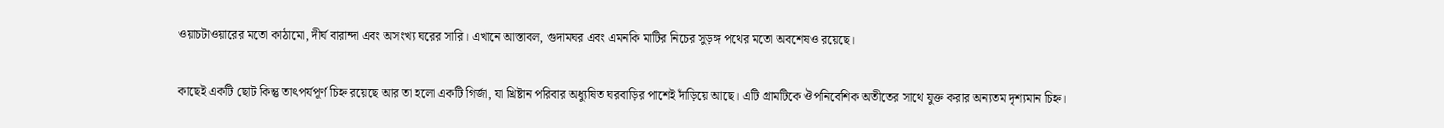ওয়াচটাওয়ারের মতো কাঠামো, দীর্ঘ বারান্দা এবং অসংখ্য ঘরের সারি। এখানে আস্তাবল, গুদামঘর এবং এমনকি মাটির নিচের সুড়ঙ্গ পথের মতো অবশেষও রয়েছে।

কাছেই একটি ছোট কিন্তু তাৎপর্যপূর্ণ চিহ্ন রয়েছে আর তা হলো একটি গির্জা, যা খ্রিষ্টান পরিবার অধ্যুষিত ঘরবাড়ির পাশেই দাঁড়িয়ে আছে। এটি গ্রামটিকে ঔপনিবেশিক অতীতের সাথে যুক্ত করার অন্যতম দৃশ্যমান চিহ্ন।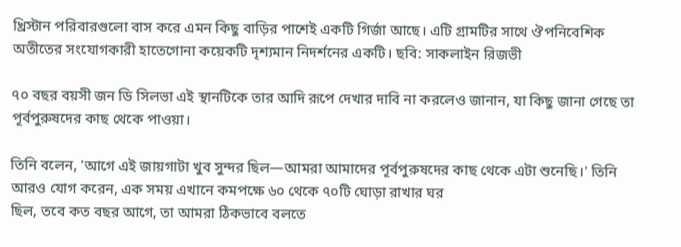খ্রিস্টান পরিবারগুলো বাস করে এমন কিছু বাড়ির পাশেই একটি গির্জা আছে। এটি গ্রামটির সাথে ঔপনিবেশিক অতীতের সংযোগকারী হাতেগোনা কয়েকটি দৃশ্যমান নিদর্শনের একটি। ছবি: সাকলাইন রিজভী

৭০ বছর বয়সী জন ডি সিলভা এই স্থানটিকে তার আদি রূপে দেখার দাবি না করলেও জানান, যা কিছু জানা গেছে তা পূর্বপুরুষদের কাছ থেকে পাওয়া।

তিনি বলেন, 'আগে এই জায়গাটা খুব সুন্দর ছিল—আমরা আমাদের পূর্বপুরুষদের কাছ থেকে এটা শুনেছি।' তিনি আরও যোগ করেন, এক সময় এখানে কমপক্ষে ৬০ থেকে ৭০টি ঘোড়া রাখার ঘর
ছিল, তবে কত বছর আগে, তা আমরা ঠিকভাবে বলতে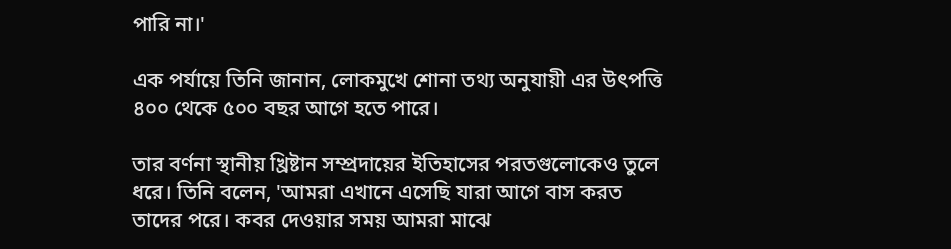পারি না।'

এক পর্যায়ে তিনি জানান, লোকমুখে শোনা তথ্য অনুযায়ী এর উৎপত্তি ৪০০ থেকে ৫০০ বছর আগে হতে পারে।

তার বর্ণনা স্থানীয় খ্রিষ্টান সম্প্রদায়ের ইতিহাসের পরতগুলোকেও তুলে ধরে। তিনি বলেন, 'আমরা এখানে এসেছি যারা আগে বাস করত তাদের পরে। কবর দেওয়ার সময় আমরা মাঝে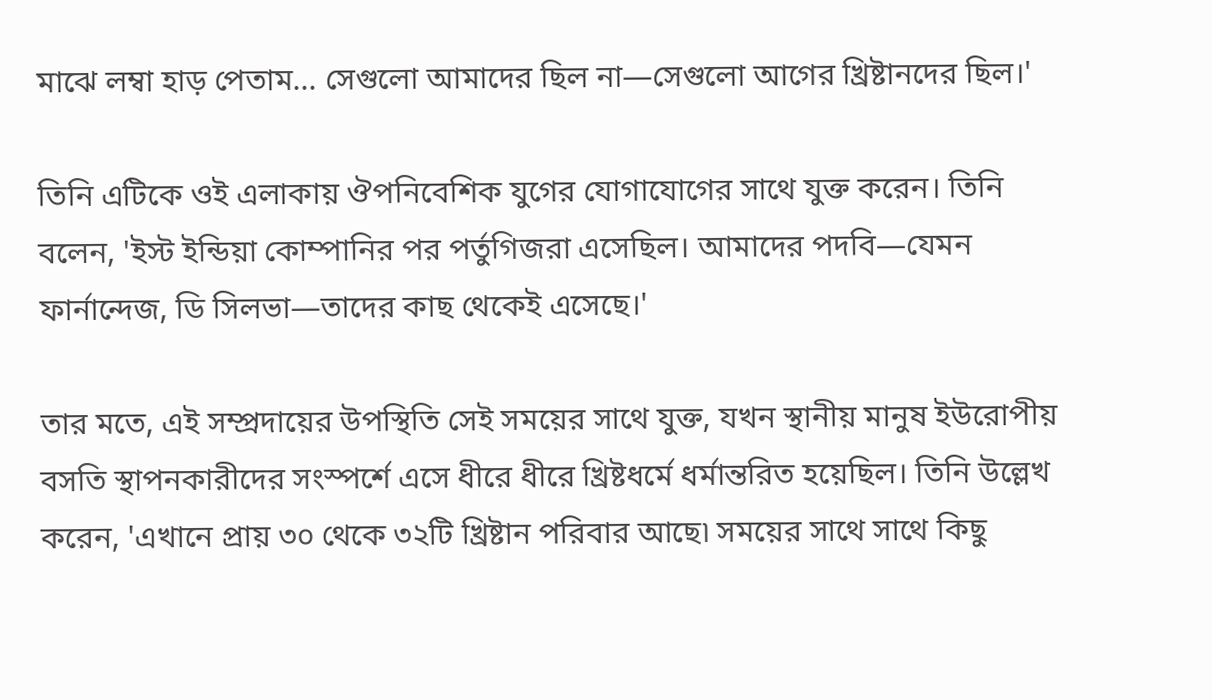মাঝে লম্বা হাড় পেতাম... সেগুলো আমাদের ছিল না—সেগুলো আগের খ্রিষ্টানদের ছিল।'

তিনি এটিকে ওই এলাকায় ঔপনিবেশিক যুগের যোগাযোগের সাথে যুক্ত করেন। তিনি বলেন, 'ইস্ট ইন্ডিয়া কোম্পানির পর পর্তুগিজরা এসেছিল। আমাদের পদবি—যেমন ফার্নান্দেজ, ডি সিলভা—তাদের কাছ থেকেই এসেছে।'

তার মতে, এই সম্প্রদায়ের উপস্থিতি সেই সময়ের সাথে যুক্ত, যখন স্থানীয় মানুষ ইউরোপীয় বসতি স্থাপনকারীদের সংস্পর্শে এসে ধীরে ধীরে খ্রিষ্টধর্মে ধর্মান্তরিত হয়েছিল। তিনি উল্লেখ করেন, 'এখানে প্রায় ৩০ থেকে ৩২টি খ্রিষ্টান পরিবার আছে৷ সময়ের সাথে সাথে কিছু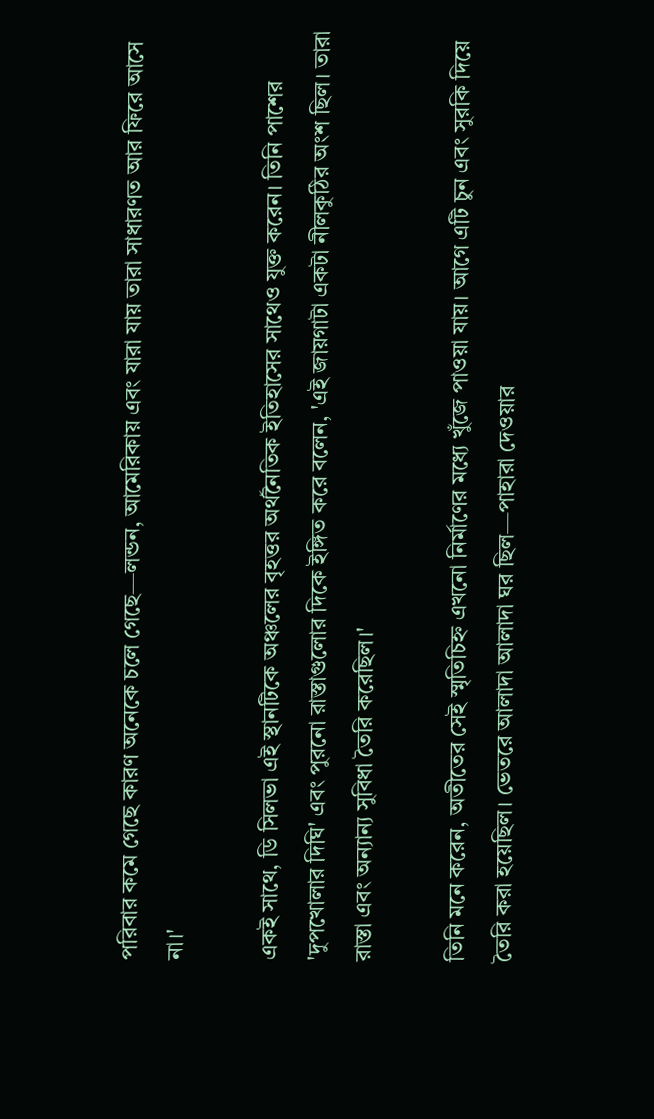পরিবার কমে গেছে কারণ অনেকে চলে গেছে—লন্ডন, আমেরিকায় এবং যারা যায় তারা সাধারণত আর ফিরে আসে না।'

একই সাথে, ডি সিলভা এই স্থানটিকে অঞ্চলের বৃহত্তর অর্থনৈতিক ইতিহাসের সাথেও যুক্ত করেন। তিনি পাশের 'দুপখোলার দিঘি' এবং পুরনো রাস্তাগুলোর দিকে ইঙ্গিত করে বলেন, 'এই জায়গাটা একটা নীলকুঠির অংশ ছিল। তারা রাস্তা এবং অন্যান্য সুবিধা তৈরি করেছিল।'

তিনি মনে করেন, অতীতের সেই স্মৃতিচিহ্ন এখনো নির্মাণের মধ্যে খুঁজে পাওয়া যায়। আগে এটি চুন এবং সুরকি দিয়ে তৈরি করা হয়েছিল। ভেতরে আলাদা আলাদা ঘর ছিল—পাহারা দেওয়ার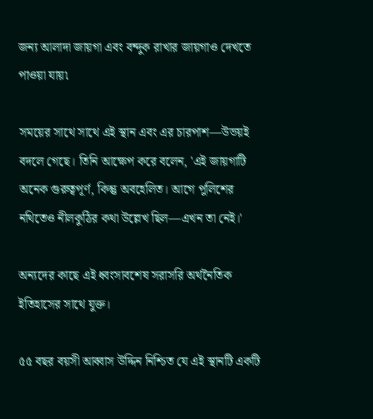জন্য আলাদা জায়গা এবং বন্দুক রাখার জায়গাও দেখতে পাওয়া যায়৷

সময়ের সাথে সাথে এই স্থান এবং এর চারপাশ—উভয়ই বদলে গেছে। তিনি আক্ষেপ করে বলেন, 'এই জায়গাটি অনেক গুরুত্বপূর্ণ, কিন্তু অবহেলিত। আগে পুলিশের নথিতেও নীলকুঠির কথা উল্লেখ ছিল—এখন তা নেই।'

অন্যদের কাছে এই ধ্বংসাবশেষ সরাসরি অর্থনৈতিক ইতিহাসের সাথে যুক্ত।

৫৫ বছর বয়সী আব্বাস উদ্দিন নিশ্চিত যে এই স্থানটি একটি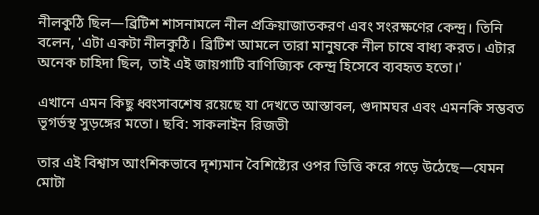নীলকুঠি ছিল—ব্রিটিশ শাসনামলে নীল প্রক্রিয়াজাতকরণ এবং সংরক্ষণের কেন্দ্র। তিনি বলেন, 'এটা একটা নীলকুঠি। ব্রিটিশ আমলে তারা মানুষকে নীল চাষে বাধ্য করত। এটার অনেক চাহিদা ছিল, তাই এই জায়গাটি বাণিজ্যিক কেন্দ্র হিসেবে ব্যবহৃত হতো।'

এখানে এমন কিছু ধ্বংসাবশেষ রয়েছে যা দেখতে আস্তাবল, গুদামঘর এবং এমনকি সম্ভবত ভূগর্ভস্থ সুড়ঙ্গের মতো। ছবি: সাকলাইন রিজভী

তার এই বিশ্বাস আংশিকভাবে দৃশ্যমান বৈশিষ্ট্যের ওপর ভিত্তি করে গড়ে উঠেছে—যেমন মোটা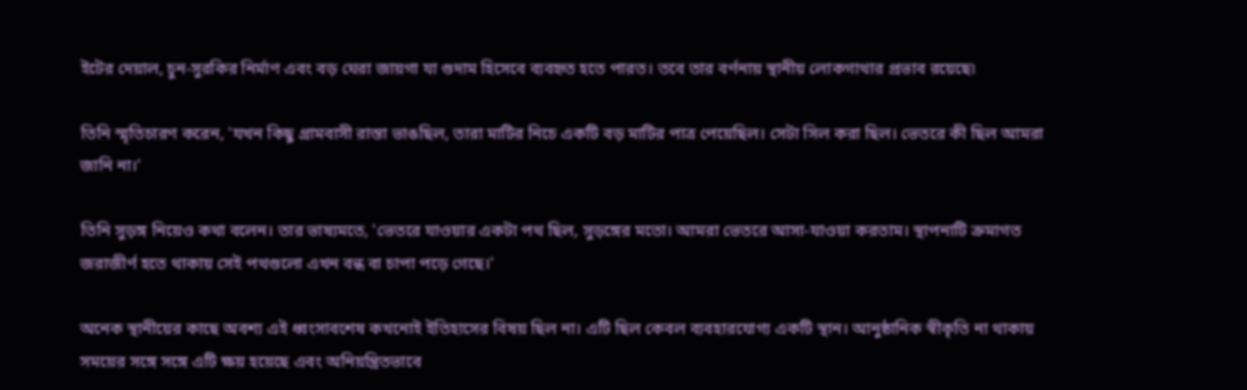ইটের দেয়াল, চুন-সুরকির নির্মাণ এবং বড় ঘেরা জায়গা যা গুদাম হিসেবে ব্যবহৃত হতে পারত। তবে তার বর্ণনায় স্থানীয় লোকগাথার প্রভাব রয়েছে৷

তিনি স্মৃতিচারণ করেন, 'যখন কিছু গ্রামবাসী রাস্তা ভাঙছিল, তারা মাটির নিচে একটি বড় মাটির পাত্র পেয়েছিল। সেটা সিল করা ছিল। ভেতরে কী ছিল আমরা জানি না।'

তিনি সুড়ঙ্গ নিয়েও কথা বলেন। তার ভাষ্যমতে, 'ভেতরে যাওয়ার একটা পথ ছিল, সুড়ঙ্গের মতো। আমরা ভেতরে আসা-যাওয়া করতাম। স্থাপনাটি ক্রমাগত জরাজীর্ণ হতে থাকায় সেই পথগুলো এখন বন্ধ বা চাপা পড়ে গেছে।'

অনেক স্থানীয়ের কাছে অবশ্য এই ধ্বংসাবশেষ কখনোই ইতিহাসের বিষয় ছিল না। এটি ছিল কেবল ব্যবহারযোগ্য একটি স্থান। আনুষ্ঠানিক স্বীকৃতি না থাকায় সময়ের সঙ্গে সঙ্গে এটি ক্ষয় হয়েছে এবং অনিয়ন্ত্রিতভাবে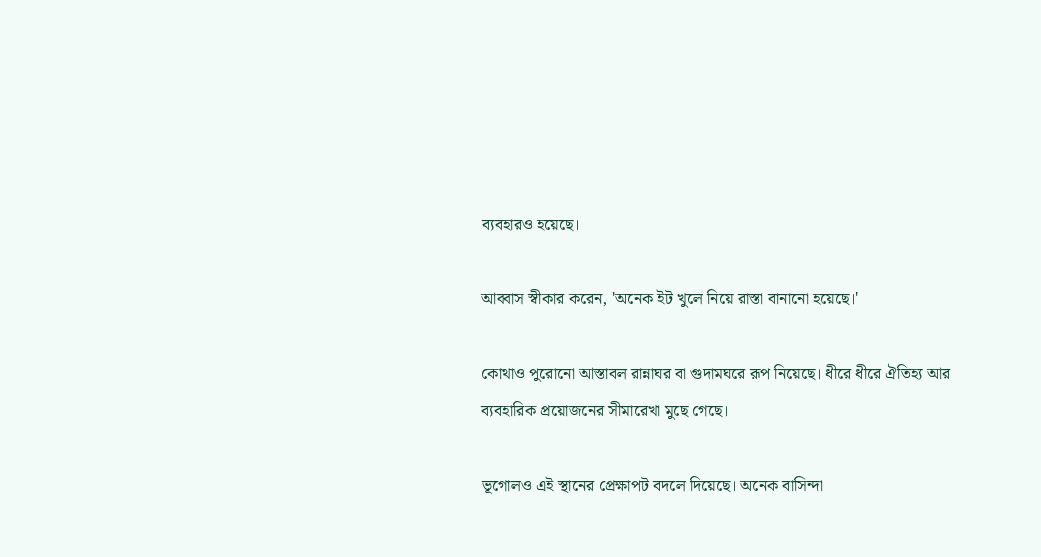ব্যবহারও হয়েছে।

আব্বাস স্বীকার করেন, 'অনেক ইট খুলে নিয়ে রাস্তা বানানো হয়েছে।'

কোথাও পুরোনো আস্তাবল রান্নাঘর বা গুদামঘরে রূপ নিয়েছে। ধীরে ধীরে ঐতিহ্য আর ব্যবহারিক প্রয়োজনের সীমারেখা মুছে গেছে।

ভূগোলও এই স্থানের প্রেক্ষাপট বদলে দিয়েছে। অনেক বাসিন্দা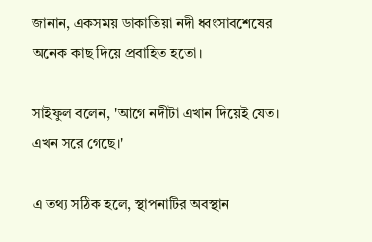জানান, একসময় ডাকাতিয়া নদী ধ্বংসাবশেষের অনেক কাছ দিয়ে প্রবাহিত হতো।

সাইফুল বলেন, 'আগে নদীটা এখান দিয়েই যেত। এখন সরে গেছে।'

এ তথ্য সঠিক হলে, স্থাপনাটির অবস্থান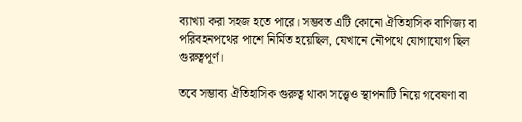ব্যাখ্যা করা সহজ হতে পারে। সম্ভবত এটি কোনো ঐতিহাসিক বাণিজ্য বা পরিবহনপথের পাশে নির্মিত হয়েছিল, যেখানে নৌপথে যোগাযোগ ছিল গুরুত্বপূর্ণ।

তবে সম্ভাব্য ঐতিহাসিক গুরুত্ব থাকা সত্ত্বেও স্থাপনাটি নিয়ে গবেষণা বা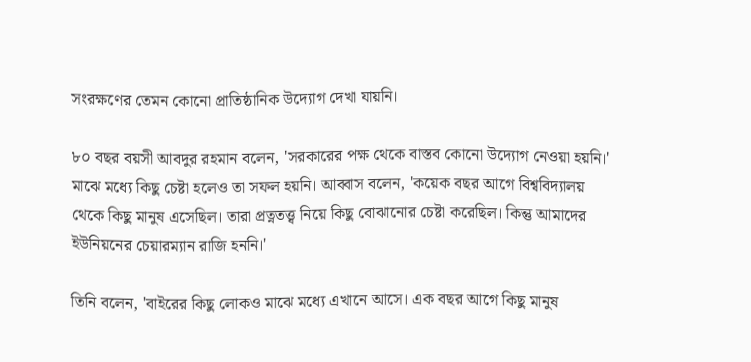সংরক্ষণের তেমন কোনো প্রাতিষ্ঠানিক উদ্যোগ দেখা যায়নি।

৮০ বছর বয়সী আবদুর রহমান বলেন, 'সরকারের পক্ষ থেকে বাস্তব কোনো উদ্যোগ নেওয়া হয়নি।' মাঝে মধ্যে কিছু চেষ্টা হলেও তা সফল হয়নি। আব্বাস বলেন, 'কয়েক বছর আগে বিশ্ববিদ্যালয় থেকে কিছু মানুষ এসেছিল। তারা প্রত্নতত্ত্ব নিয়ে কিছু বোঝানোর চেষ্টা করেছিল। কিন্তু আমাদের ইউনিয়নের চেয়ারম্যান রাজি হননি।'

তিনি বলেন, 'বাইরের কিছু লোকও মাঝে মধ্যে এখানে আসে। এক বছর আগে কিছু মানুষ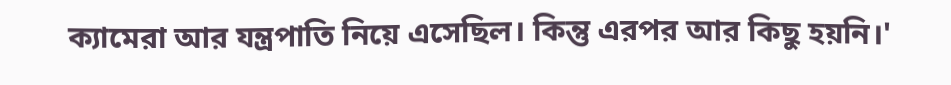ক্যামেরা আর যন্ত্রপাতি নিয়ে এসেছিল। কিন্তু এরপর আর কিছু হয়নি।'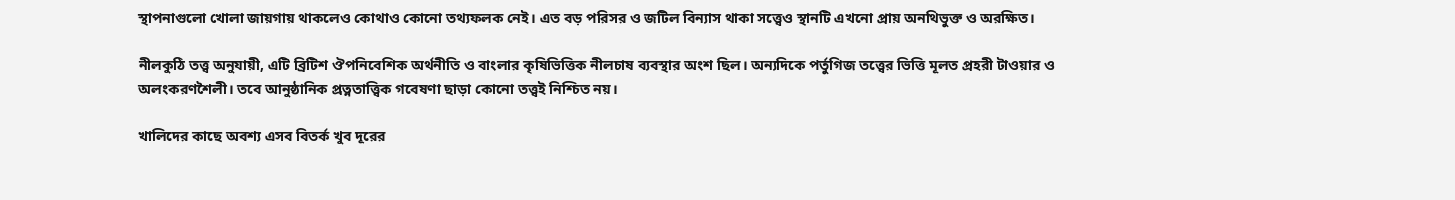স্থাপনাগুলো খোলা জায়গায় থাকলেও কোথাও কোনো তথ্যফলক নেই। এত বড় পরিসর ও জটিল বিন্যাস থাকা সত্ত্বেও স্থানটি এখনো প্রায় অনথিভুক্ত ও অরক্ষিত।

নীলকুঠি তত্ত্ব অনুযায়ী, এটি ব্রিটিশ ঔপনিবেশিক অর্থনীতি ও বাংলার কৃষিভিত্তিক নীলচাষ ব্যবস্থার অংশ ছিল। অন্যদিকে পর্তুগিজ তত্ত্বের ভিত্তি মূলত প্রহরী টাওয়ার ও অলংকরণশৈলী। তবে আনুষ্ঠানিক প্রত্নতাত্ত্বিক গবেষণা ছাড়া কোনো তত্ত্বই নিশ্চিত নয়।

খালিদের কাছে অবশ্য এসব বিতর্ক খুব দূরের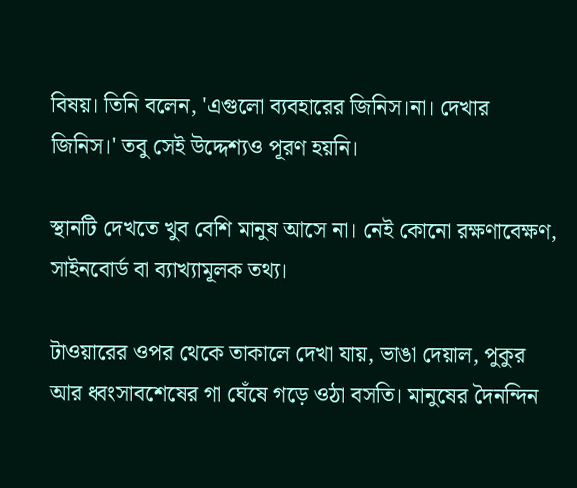বিষয়। তিনি বলেন, 'এগুলো ব্যবহারের জিনিস।না। দেখার জিনিস।' তবু সেই উদ্দেশ্যও পূরণ হয়নি।

স্থানটি দেখতে খুব বেশি মানুষ আসে না। নেই কোনো রক্ষণাবেক্ষণ, সাইনবোর্ড বা ব্যাখ্যামূলক তথ্য।

টাওয়ারের ওপর থেকে তাকালে দেখা যায়, ভাঙা দেয়াল, পুকুর আর ধ্বংসাবশেষের গা ঘেঁষে গড়ে ওঠা বসতি। মানুষের দৈনন্দিন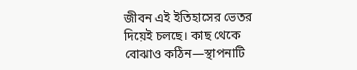জীবন এই ইতিহাসের ভেতর দিয়েই চলছে। কাছ থেকে বোঝাও কঠিন—স্থাপনাটি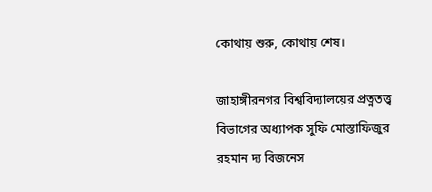কোথায় শুরু, কোথায় শেষ।

জাহাঙ্গীরনগর বিশ্ববিদ্যালয়ের প্রত্নতত্ত্ব বিভাগের অধ্যাপক সুফি মোস্তাফিজুর রহমান দ্য বিজনেস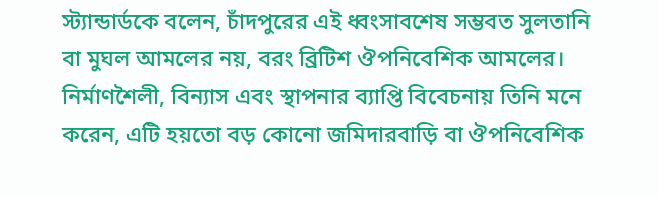স্ট্যান্ডার্ডকে বলেন, চাঁদপুরের এই ধ্বংসাবশেষ সম্ভবত সুলতানি বা মুঘল আমলের নয়, বরং ব্রিটিশ ঔপনিবেশিক আমলের। নির্মাণশৈলী, বিন্যাস এবং স্থাপনার ব্যাপ্তি বিবেচনায় তিনি মনে করেন, এটি হয়তো বড় কোনো জমিদারবাড়ি বা ঔপনিবেশিক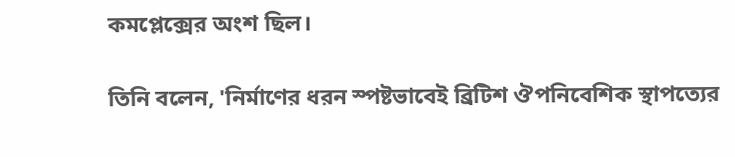কমপ্লেক্সের অংশ ছিল।

তিনি বলেন, 'নির্মাণের ধরন স্পষ্টভাবেই ব্রিটিশ ঔপনিবেশিক স্থাপত্যের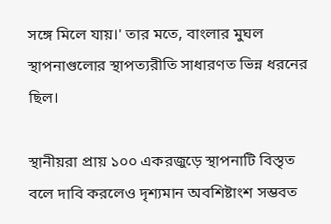সঙ্গে মিলে যায়।' তার মতে, বাংলার মুঘল স্থাপনাগুলোর স্থাপত্যরীতি সাধারণত ভিন্ন ধরনের ছিল।

স্থানীয়রা প্রায় ১০০ একরজুড়ে স্থাপনাটি বিস্তৃত বলে দাবি করলেও দৃশ্যমান অবশিষ্টাংশ সম্ভবত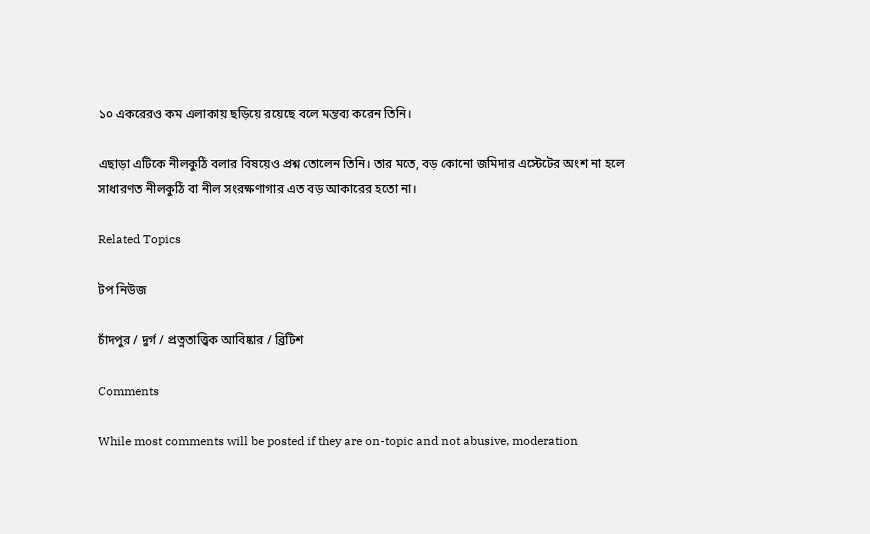১০ একরেরও কম এলাকায় ছড়িয়ে রয়েছে বলে মন্তব্য করেন তিনি।

এছাড়া এটিকে নীলকুঠি বলার বিষয়েও প্রশ্ন তোলেন তিনি। তার মতে, বড় কোনো জমিদার এস্টেটের অংশ না হলে সাধারণত নীলকুঠি বা নীল সংরক্ষণাগার এত বড় আকারের হতো না।

Related Topics

টপ নিউজ

চাঁদপুর / দুর্গ / প্রত্নতাত্ত্বিক আবিষ্কার / ব্রিটিশ

Comments

While most comments will be posted if they are on-topic and not abusive, moderation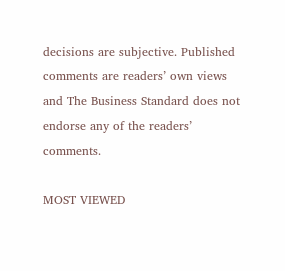decisions are subjective. Published comments are readers’ own views and The Business Standard does not endorse any of the readers’ comments.

MOST VIEWED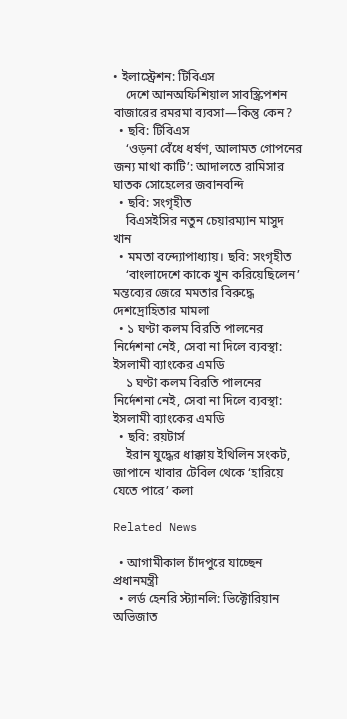• ইলাস্ট্রেশন: টিবিএস
    দেশে আনঅফিশিয়াল সাবস্ক্রিপশন বাজারের রমরমা ব্যবসা—কিন্তু কেন?
  • ছবি: টিবিএস
    ‘ওড়না বেঁধে ধর্ষণ, আলামত গোপনের জন্য মাথা কাটি’: আদালতে রামিসার ঘাতক সোহেলের জবানবন্দি
  • ছবি: সংগৃহীত
    বিএসইসির নতুন চেয়ারম্যান মাসুদ খান
  • মমতা বন্দ্যোপাধ্যায়। ছবি: সংগৃহীত
    ‘বাংলাদেশে কাকে খুন করিয়েছিলেন’ মন্তব্যের জেরে মমতার বিরুদ্ধে দেশদ্রোহিতার মামলা
  • ১ ঘণ্টা কলম বিরতি পালনের নির্দেশনা নেই, সেবা না দিলে ব্যবস্থা: ইসলামী ব্যাংকের এমডি
    ১ ঘণ্টা কলম বিরতি পালনের নির্দেশনা নেই, সেবা না দিলে ব্যবস্থা: ইসলামী ব্যাংকের এমডি
  • ছবি: রয়টার্স
    ইরান যুদ্ধের ধাক্কায় ইথিলিন সংকট, জাপানে খাবার টেবিল থেকে ‘হারিয়ে যেতে পারে’ কলা

Related News

  • আগামীকাল চাঁদপুরে যাচ্ছেন প্রধানমন্ত্রী
  • লর্ড হেনরি স্ট্যানলি: ভিক্টোরিয়ান অভিজাত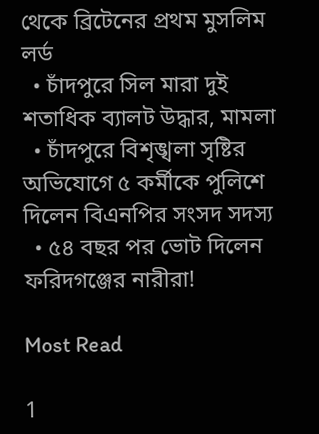থেকে ব্রিটেনের প্রথম মুসলিম লর্ড
  • চাঁদপুরে সিল মারা দুই শতাধিক ব্যালট উদ্ধার, মামলা
  • চাঁদপুরে বিশৃঙ্খলা সৃষ্টির অভিযোগে ৫ কর্মীকে পুলিশে দিলেন বিএনপির সংসদ সদস্য
  • ৫৪ বছর পর ভোট দিলেন ফরিদগঞ্জের নারীরা!

Most Read

1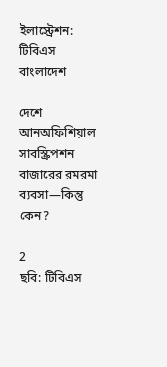ইলাস্ট্রেশন: টিবিএস
বাংলাদেশ

দেশে আনঅফিশিয়াল সাবস্ক্রিপশন বাজারের রমরমা ব্যবসা—কিন্তু কেন?

2
ছবি: টিবিএস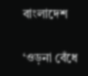বাংলাদেশ

‘ওড়না বেঁধে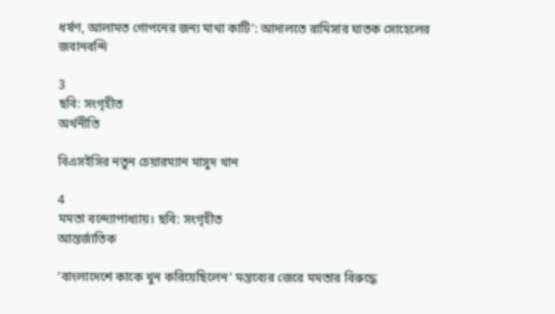ধর্ষণ, আলামত গোপনের জন্য মাথা কাটি’: আদালতে রামিসার ঘাতক সোহেলের জবানবন্দি

3
ছবি: সংগৃহীত
অর্থনীতি

বিএসইসির নতুন চেয়ারম্যান মাসুদ খান

4
মমতা বন্দ্যোপাধ্যায়। ছবি: সংগৃহীত
আন্তর্জাতিক

‘বাংলাদেশে কাকে খুন করিয়েছিলেন’ মন্তব্যের জেরে মমতার বিরুদ্ধে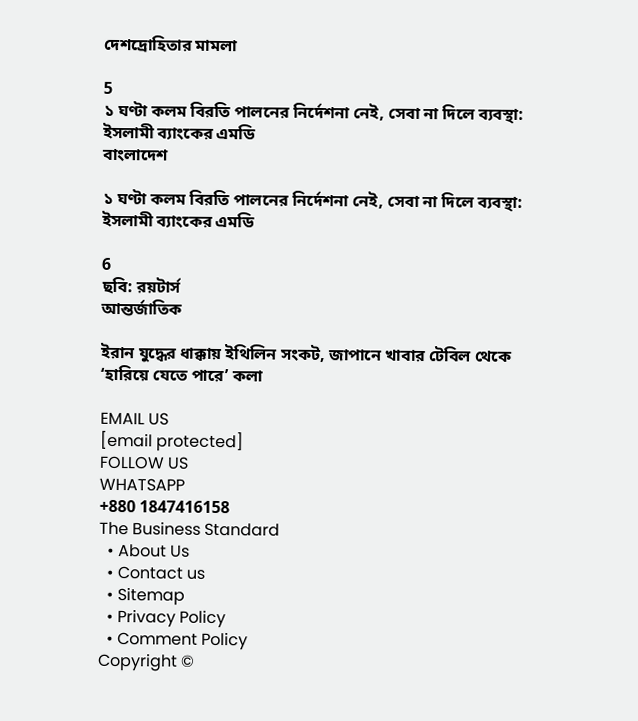দেশদ্রোহিতার মামলা

5
১ ঘণ্টা কলম বিরতি পালনের নির্দেশনা নেই, সেবা না দিলে ব্যবস্থা: ইসলামী ব্যাংকের এমডি
বাংলাদেশ

১ ঘণ্টা কলম বিরতি পালনের নির্দেশনা নেই, সেবা না দিলে ব্যবস্থা: ইসলামী ব্যাংকের এমডি

6
ছবি: রয়টার্স
আন্তর্জাতিক

ইরান যুদ্ধের ধাক্কায় ইথিলিন সংকট, জাপানে খাবার টেবিল থেকে ‘হারিয়ে যেতে পারে’ কলা

EMAIL US
[email protected]
FOLLOW US
WHATSAPP
+880 1847416158
The Business Standard
  • About Us
  • Contact us
  • Sitemap
  • Privacy Policy
  • Comment Policy
Copyright ©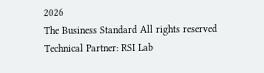2026
The Business Standard All rights reserved
Technical Partner: RSI Lab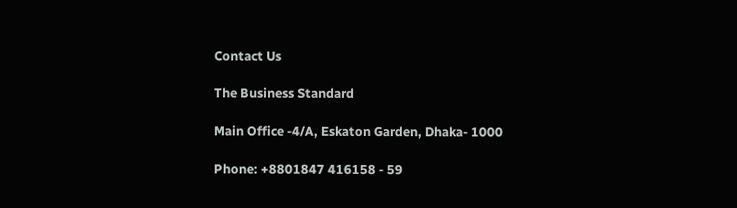Contact Us

The Business Standard

Main Office -4/A, Eskaton Garden, Dhaka- 1000

Phone: +8801847 416158 - 59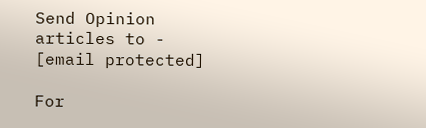Send Opinion articles to - [email protected]

For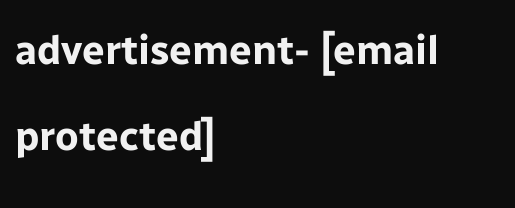advertisement- [email protected]